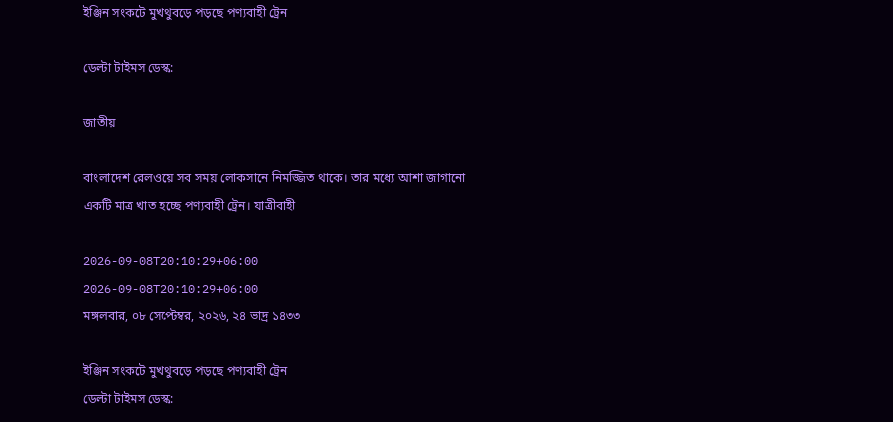ইঞ্জিন সংকটে মুখথুবড়ে পড়ছে পণ্যবাহী ট্রেন

ডেল্টা টাইমস ডেস্ক:

জাতীয়

বাংলাদেশ রেলওয়ে সব সময় লোকসানে নিমজ্জিত থাকে। তার মধ্যে আশা জাগানো একটি মাত্র খাত হচ্ছে পণ্যবাহী ট্রেন। যাত্রীবাহী

2026-09-08T20:10:29+06:00
2026-09-08T20:10:29+06:00
মঙ্গলবার, ০৮ সেপ্টেম্বর, ২০২৬, ২৪ ভাদ্র ১৪৩৩

ইঞ্জিন সংকটে মুখথুবড়ে পড়ছে পণ্যবাহী ট্রেন
ডেল্টা টাইমস ডেস্ক: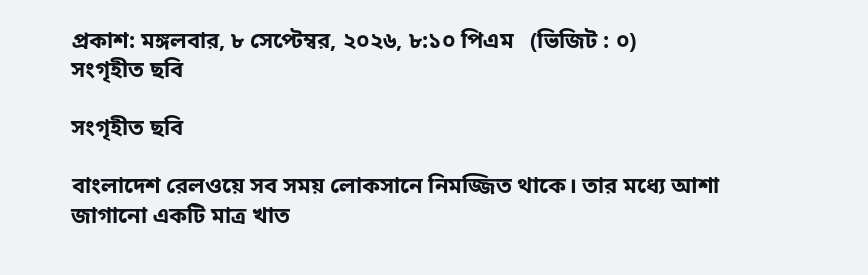প্রকাশ: মঙ্গলবার, ৮ সেপ্টেম্বর, ২০২৬, ৮:১০ পিএম   (ভিজিট : ০)
সংগৃহীত ছবি

সংগৃহীত ছবি

বাংলাদেশ রেলওয়ে সব সময় লোকসানে নিমজ্জিত থাকে। তার মধ্যে আশা জাগানো একটি মাত্র খাত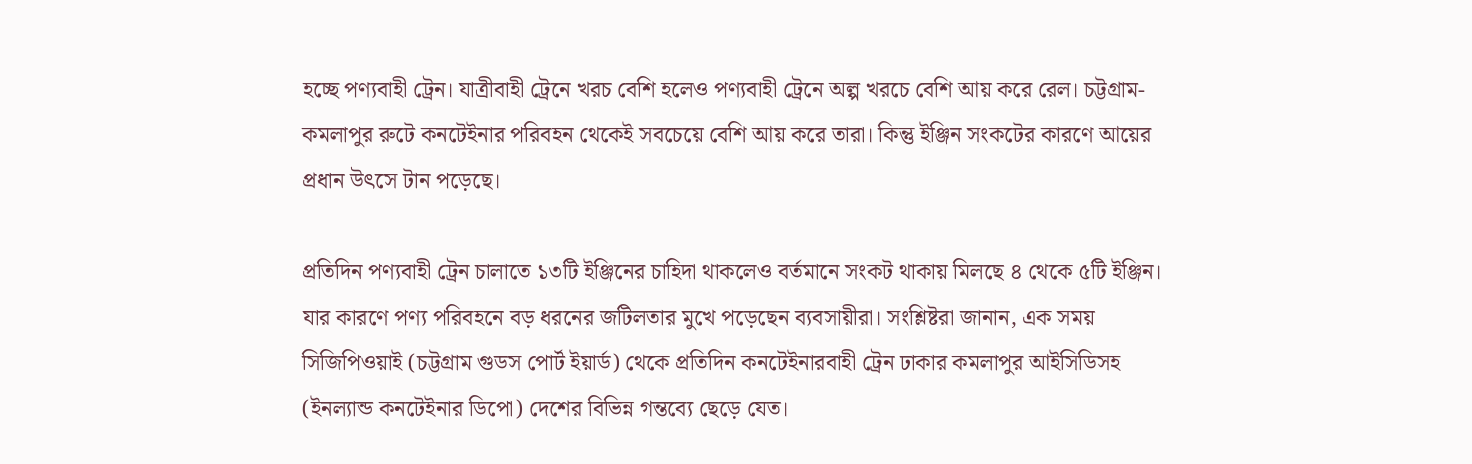হচ্ছে পণ্যবাহী ট্রেন। যাত্রীবাহী ট্রেনে খরচ বেশি হলেও পণ্যবাহী ট্রেনে অল্প খরচে বেশি আয় করে রেল। চট্টগ্রাম-কমলাপুর রুটে কনটেইনার পরিবহন থেকেই সবচেয়ে বেশি আয় করে তারা। কিন্তু ইঞ্জিন সংকটের কারণে আয়ের প্রধান উৎসে টান পড়েছে।

প্রতিদিন পণ্যবাহী ট্রেন চালাতে ১৩টি ইঞ্জিনের চাহিদা থাকলেও বর্তমানে সংকট থাকায় মিলছে ৪ থেকে ৫টি ইঞ্জিন। যার কারণে পণ্য পরিবহনে বড় ধরনের জটিলতার মুখে পড়েছেন ব্যবসায়ীরা। সংশ্লিষ্টরা জানান, এক সময় সিজিপিওয়াই (চট্টগ্রাম গুডস পোর্ট ইয়ার্ড) থেকে প্রতিদিন কনটেইনারবাহী ট্রেন ঢাকার কমলাপুর আইসিডিসহ (ইনল্যান্ড কনটেইনার ডিপো) দেশের বিভিন্ন গন্তব্যে ছেড়ে যেত।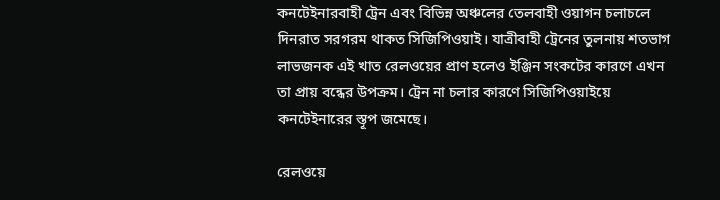কনটেইনারবাহী ট্রেন এবং বিভিন্ন অঞ্চলের তেলবাহী ওয়াগন চলাচলে দিনরাত সরগরম থাকত সিজিপিওয়াই। যাত্রীবাহী ট্রেনের তুলনায় শতভাগ লাভজনক এই খাত রেলওয়ের প্রাণ হলেও ইঞ্জিন সংকটের কারণে এখন তা প্রায় বন্ধের উপক্রম। ট্রেন না চলার কারণে সিজিপিওয়াইয়ে কনটেইনারের স্তূপ জমেছে।

রেলওয়ে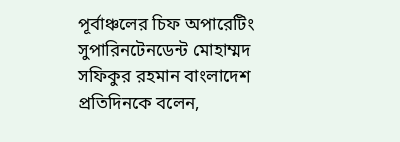পূর্বাঞ্চলের চিফ অপারেটিং সুপারিনটেনডেন্ট মোহাম্মদ সফিকুর রহমান বাংলাদেশ প্রতিদিনকে বলেন,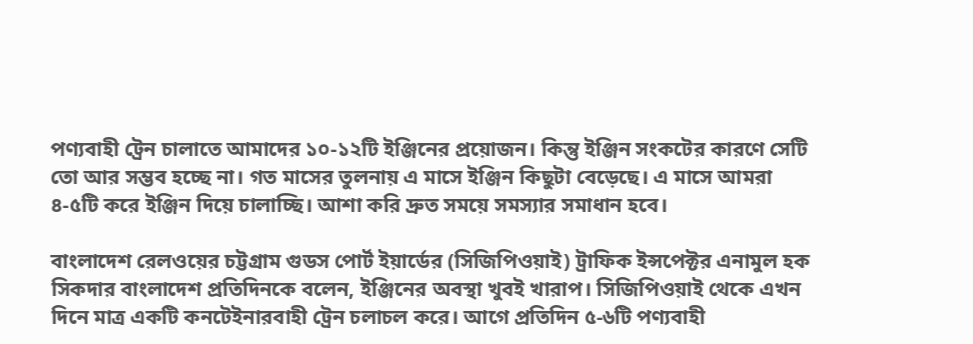পণ্যবাহী ট্রেন চালাতে আমাদের ১০-১২টি ইঞ্জিনের প্রয়োজন। কিন্তু ইঞ্জিন সংকটের কারণে সেটি তো আর সম্ভব হচ্ছে না। গত মাসের তুলনায় এ মাসে ইঞ্জিন কিছুটা বেড়েছে। এ মাসে আমরা ৪-৫টি করে ইঞ্জিন দিয়ে চালাচ্ছি। আশা করি দ্রুত সময়ে সমস্যার সমাধান হবে।

বাংলাদেশ রেলওয়ের চট্টগ্রাম গুডস পোর্ট ইয়ার্ডের (সিজিপিওয়াই) ট্রাফিক ইন্সপেক্টর এনামুল হক সিকদার বাংলাদেশ প্রতিদিনকে বলেন, ইঞ্জিনের অবস্থা খুবই খারাপ। সিজিপিওয়াই থেকে এখন দিনে মাত্র একটি কনটেইনারবাহী ট্রেন চলাচল করে। আগে প্রতিদিন ৫-৬টি পণ্যবাহী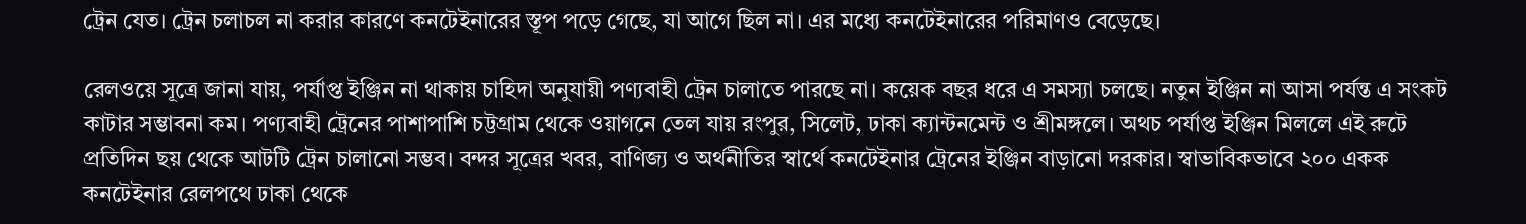ট্রেন যেত। ট্রেন চলাচল না করার কারণে কনটেইনারের স্তূপ পড়ে গেছে, যা আগে ছিল না। এর মধ্যে কনটেইনারের পরিমাণও বেড়েছে।

রেলওয়ে সূত্রে জানা যায়, পর্যাপ্ত ইঞ্জিন না থাকায় চাহিদা অনুযায়ী পণ্যবাহী ট্রেন চালাতে পারছে না। কয়েক বছর ধরে এ সমস্যা চলছে। নতুন ইঞ্জিন না আসা পর্যন্ত এ সংকট কাটার সম্ভাবনা কম। পণ্যবাহী ট্রেনের পাশাপাশি চট্টগ্রাম থেকে ওয়াগনে তেল যায় রংপুর, সিলেট, ঢাকা ক্যান্টনমেন্ট ও শ্রীমঙ্গলে। অথচ পর্যাপ্ত ইঞ্জিন মিললে এই রুটে প্রতিদিন ছয় থেকে আটটি ট্রেন চালানো সম্ভব। বন্দর সূত্রের খবর, বাণিজ্য ও অর্থনীতির স্বার্থে কনটেইনার ট্রেনের ইঞ্জিন বাড়ানো দরকার। স্বাভাবিকভাবে ২০০ একক কনটেইনার রেলপথে ঢাকা থেকে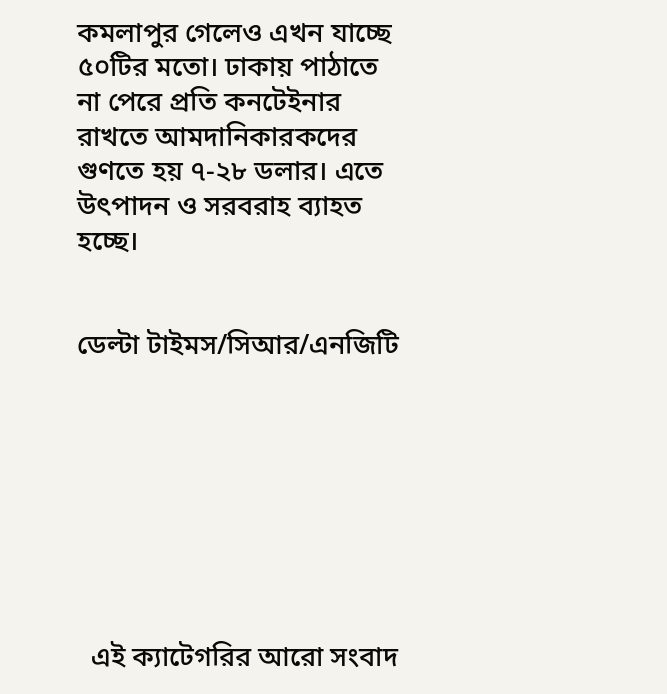কমলাপুর গেলেও এখন যাচ্ছে ৫০টির মতো। ঢাকায় পাঠাতে না পেরে প্রতি কনটেইনার রাখতে আমদানিকারকদের গুণতে হয় ৭-২৮ ডলার। এতে উৎপাদন ও সরবরাহ ব্যাহত হচ্ছে।


ডেল্টা টাইমস/সিআর/এনজিটি








  এই ক্যাটেগরির আরো সংবাদ